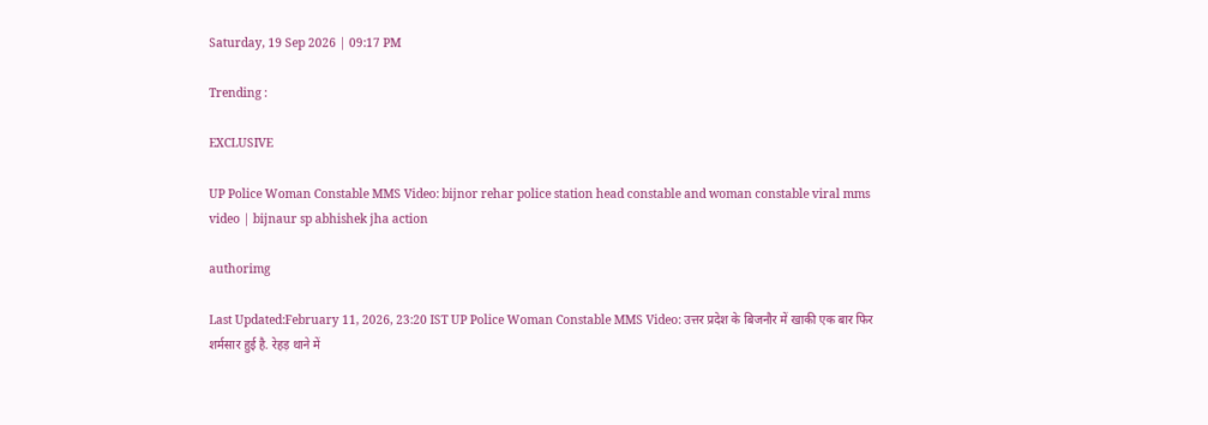Saturday, 19 Sep 2026 | 09:17 PM

Trending :

EXCLUSIVE

UP Police Woman Constable MMS Video: bijnor rehar police station head constable and woman constable viral mms video | bijnaur sp abhishek jha action

authorimg

Last Updated:February 11, 2026, 23:20 IST UP Police Woman Constable MMS Video: उत्तर प्रदेश के बिजनौर में खाकी एक बार फिर शर्मसार हुई है. रेहड़ थाने में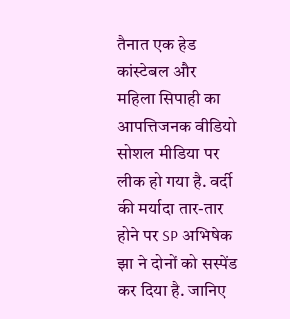तैनात एक हेड कांस्टेबल और महिला सिपाही का आपत्तिजनक वीडियो सोशल मीडिया पर लीक हो गया है. वर्दी की मर्यादा तार-तार होने पर SP अभिषेक झा ने दोनों को सस्पेंड कर दिया है. जानिए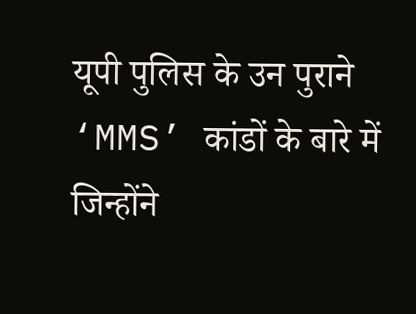यूपी पुलिस के उन पुराने ‘MMS’ कांडों के बारे में जिन्होंने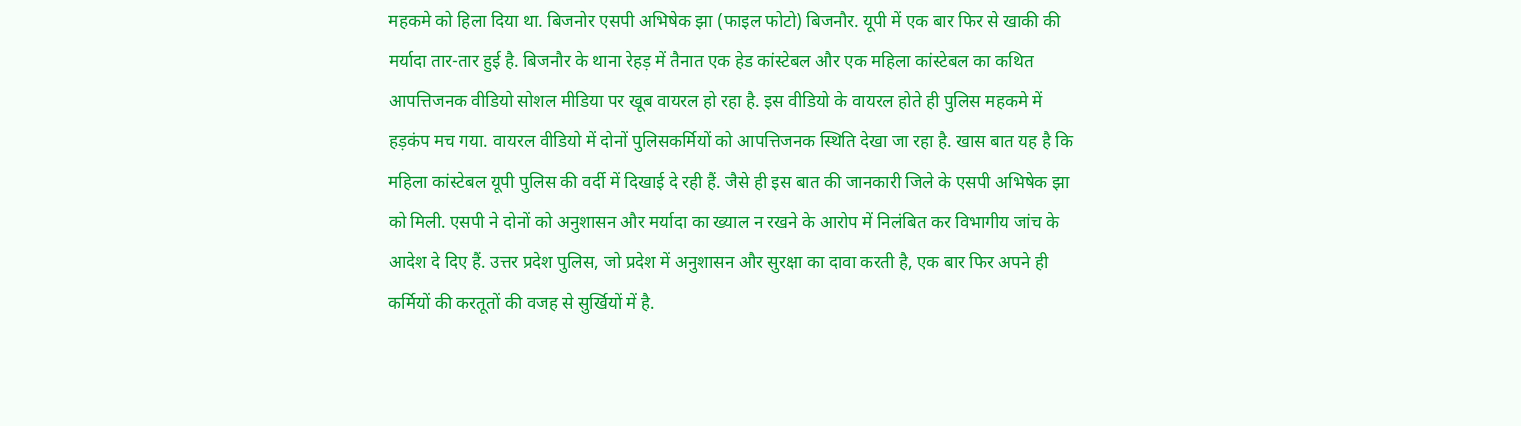महकमे को हिला दिया था. बिजनोर एसपी अभिषेक झा (फाइल फोटो) बिजनौर. यूपी में एक बार फिर से खाकी की मर्यादा तार-तार हुई है. बिजनौर के थाना रेहड़ में तैनात एक हेड कांस्टेबल और एक महिला कांस्टेबल का कथित आपत्तिजनक वीडियो सोशल मीडिया पर खूब वायरल हो रहा है. इस वीडियो के वायरल होते ही पुलिस महकमे में हड़कंप मच गया. वायरल वीडियो में दोनों पुलिसकर्मियों को आपत्तिजनक स्थिति देखा जा रहा है. खास बात यह है कि महिला कांस्टेबल यूपी पुलिस की वर्दी में दिखाई दे रही हैं. जैसे ही इस बात की जानकारी जिले के एसपी अभिषेक झा को मिली. एसपी ने दोनों को अनुशासन और मर्यादा का ख्याल न रखने के आरोप में निलंबित कर विभागीय जांच के आदेश दे दिए हैं. उत्तर प्रदेश पुलिस, जो प्रदेश में अनुशासन और सुरक्षा का दावा करती है, एक बार फिर अपने ही कर्मियों की करतूतों की वजह से सुर्खियों में है.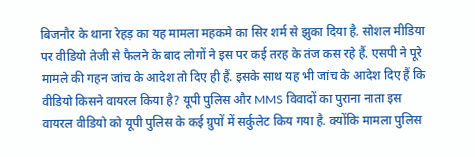बिजनौर के थाना रेहड़ का यह मामला महकमे का सिर शर्म से झुका दिया है. सोशल मीडिया पर वीडियो तेजी से फैलने के बाद लोगों ने इस पर कई तरह के तंज कस रहे हैं. एसपी ने पूरे मामले की गहन जांच के आदेश तो दिए ही हैं. इसके साथ यह भी जांच के आदेश दिए हैं कि वीडियो किसने वायरल किया है? यूपी पुलिस और MMS विवादों का पुराना नाता इस वायरल वीडियो को यूपी पुलिस के कई ग्रुपों में सर्कुलेट किय गया है. क्योंकि मामला पुलिस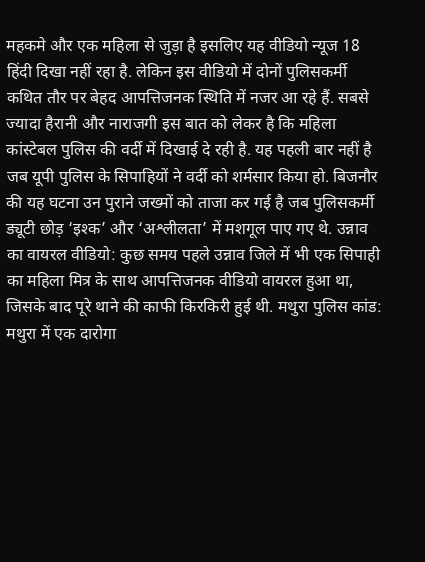महकमे और एक महिला से जुड़ा है इसलिए यह वीडियो न्यूज 18 हिंदी दिखा नहीं रहा है. लेकिन इस वीडियो में दोनों पुलिसकर्मी कथित तौर पर बेहद आपत्तिजनक स्थिति में नजर आ रहे हैं. सबसे ज्यादा हैरानी और नाराजगी इस बात को लेकर है कि महिला कांस्टेबल पुलिस की वर्दी में दिखाई दे रही है. यह पहली बार नहीं है जब यूपी पुलिस के सिपाहियों ने वर्दी को शर्मसार किया हो. बिजनौर की यह घटना उन पुराने जख्मों को ताजा कर गई है जब पुलिसकर्मी ड्यूटी छोड़ ‘इश्क’ और ‘अश्लीलता’ में मशगूल पाए गए थे. उन्नाव का वायरल वीडियो: कुछ समय पहले उन्नाव जिले में भी एक सिपाही का महिला मित्र के साथ आपत्तिजनक वीडियो वायरल हुआ था, जिसके बाद पूरे थाने की काफी किरकिरी हुई थी. मथुरा पुलिस कांड: मथुरा में एक दारोगा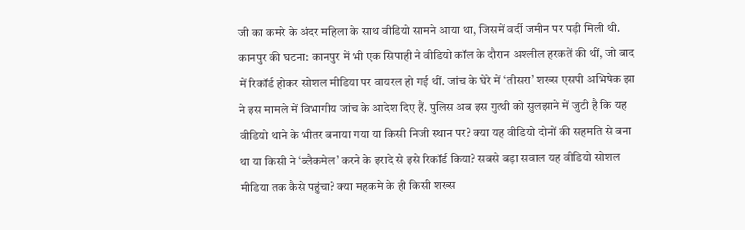जी का कमरे के अंदर महिला के साथ वीडियो सामने आया था, जिसमें वर्दी जमीन पर पड़ी मिली थी. कानपुर की घटना: कानपुर में भी एक सिपाही ने वीडियो कॉल के दौरान अश्लील हरकतें की थीं, जो बाद में रिकॉर्ड होकर सोशल मीडिया पर वायरल हो गई थीं. जांच के घेरे में ‘तीसरा’ शख्स एसपी अभिषेक झा ने इस मामले में विभागीय जांच के आदेश दिए हैं. पुलिस अब इस गुत्थी को सुलझाने में जुटी है कि यह वीडियो थाने के भीतर बनाया गया या किसी निजी स्थान पर? क्या यह वीडियो दोनों की सहमति से बना था या किसी ने ‘ब्लैकमेल’ करने के इरादे से इसे रिकॉर्ड किया? सबसे बड़ा सवाल यह वीडियो सोशल मीडिया तक कैसे पहुंचा? क्या महकमे के ही किसी शख्स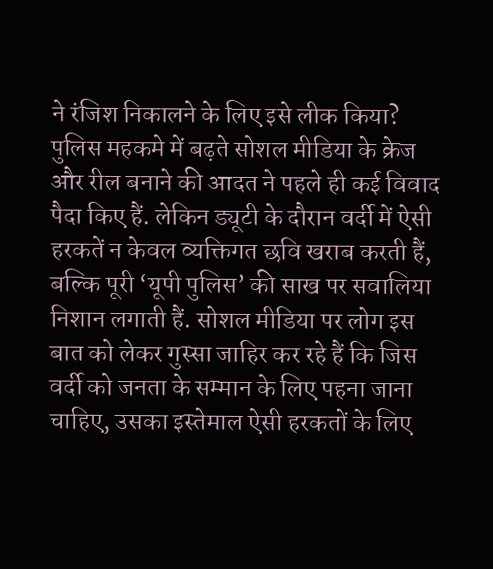ने रंजिश निकालने के लिए इसे लीक किया? पुलिस महकमे में बढ़ते सोशल मीडिया के क्रेज और रील बनाने की आदत ने पहले ही कई विवाद पैदा किए हैं. लेकिन ड्यूटी के दौरान वर्दी में ऐसी हरकतें न केवल व्यक्तिगत छवि खराब करती हैं, बल्कि पूरी ‘यूपी पुलिस’ की साख पर सवालिया निशान लगाती हैं. सोशल मीडिया पर लोग इस बात को लेकर गुस्सा जाहिर कर रहे हैं कि जिस वर्दी को जनता के सम्मान के लिए पहना जाना चाहिए, उसका इस्तेमाल ऐसी हरकतों के लिए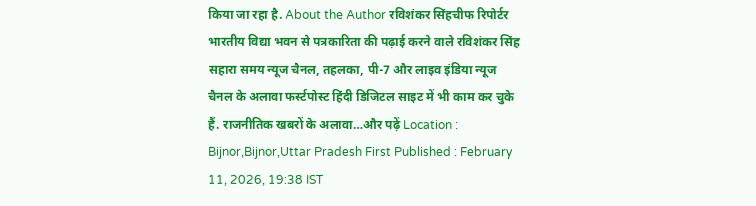किया जा रहा है. About the Author रविशंकर सिंहचीफ रिपोर्टर भारतीय विद्या भवन से पत्रकारिता की पढ़ाई करने वाले रविशंकर सिंह सहारा समय न्यूज चैनल, तहलका, पी-7 और लाइव इंडिया न्यूज चैनल के अलावा फर्स्टपोस्ट हिंदी डिजिटल साइट में भी काम कर चुके हैं. राजनीतिक खबरों के अलावा…और पढ़ें Location : Bijnor,Bijnor,Uttar Pradesh First Published : February 11, 2026, 19:38 IST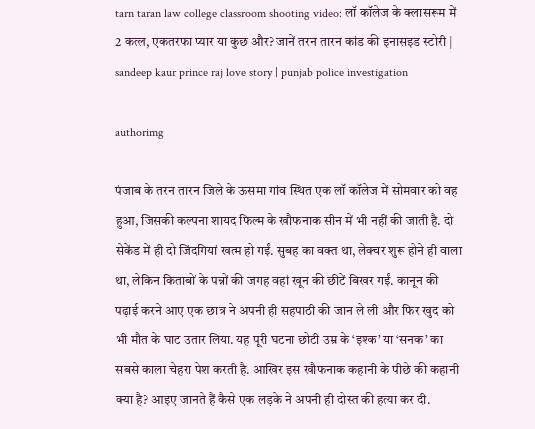tarn taran law college classroom shooting video: लॉ कॉलेज के क्लासरूम में 2 कत्ल, एकतरफा प्यार या कुछ और? जानें तरन तारन कांड की इनासइड स्टोरी | sandeep kaur prince raj love story | punjab police investigation

authorimg

पंजाब के तरन तारन जिले के ऊसमा गांव स्थित एक लॉ कॉलेज में सोमवार को वह हुआ, जिसकी कल्पना शायद फिल्म के खौफनाक सीन में भी नहीं की जाती है. दो सेकेंड में ही दो जिंदगियां खत्म हो गईं. सुबह का वक्त था, लेक्चर शुरू होने ही वाला था, लेकिन किताबों के पन्नों की जगह वहां खून की छीटें बिखर गईं. कानून की पढ़ाई करने आए एक छात्र ने अपनी ही सहपाठी की जान ले ली और फिर खुद को भी मौत के घाट उतार लिया. यह पूरी घटना छोटी उम्र के ‘इश्क’ या ‘सनक’ का सबसे काला चेहरा पेश करती है. आखिर इस खौफनाक कहानी के पीछे की कहानी क्या है? आइए जानते हैं कैसे एक लड़के ने अपनी ही दोस्त की हत्या कर दी.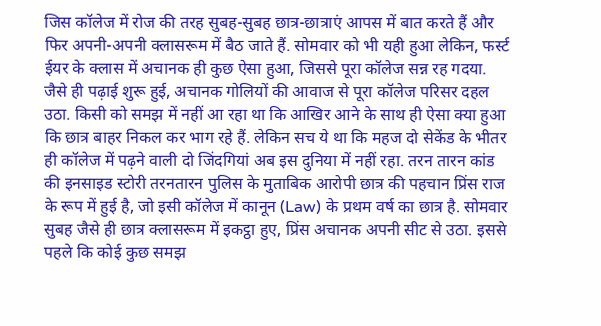जिस कॉलेज में रोज की तरह सुबह-सुबह छात्र-छात्राएं आपस में बात करते हैं और फिर अपनी-अपनी क्लासरूम में बैठ जाते हैं. सोमवार को भी यही हुआ लेकिन, फर्स्ट ईयर के क्लास में अचानक ही कुछ ऐसा हुआ, जिससे पूरा कॉलेज सन्न रह गदया. जैसे ही पढ़ाई शुरू हुई, अचानक गोलियों की आवाज से पूरा कॉलेज परिसर दहल उठा. किसी को समझ में नहीं आ रहा था कि आखिर आने के साथ ही ऐसा क्या हुआ कि छात्र बाहर निकल कर भाग रहे हैं. लेकिन सच ये था कि महज दो सेकेंड के भीतर ही कॉलेज में पढ़ने वाली दो जिंदगियां अब इस दुनिया में नहीं रहा. तरन तारन कांड की इनसाइड स्टोरी तरनतारन पुलिस के मुताबिक आरोपी छात्र की पहचान प्रिंस राज के रूप में हुई है, जो इसी कॉलेज में कानून (Law) के प्रथम वर्ष का छात्र है. सोमवार सुबह जैसे ही छात्र क्लासरूम में इकट्ठा हुए, प्रिंस अचानक अपनी सीट से उठा. इससे पहले कि कोई कुछ समझ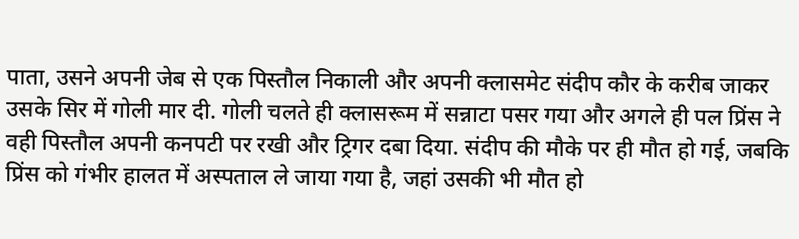पाता, उसने अपनी जेब से एक पिस्तौल निकाली और अपनी क्लासमेट संदीप कौर के करीब जाकर उसके सिर में गोली मार दी. गोली चलते ही क्लासरूम में सन्नाटा पसर गया और अगले ही पल प्रिंस ने वही पिस्तौल अपनी कनपटी पर रखी और ट्रिगर दबा दिया. संदीप की मौके पर ही मौत हो गई, जबकि प्रिंस को गंभीर हालत में अस्पताल ले जाया गया है, जहां उसकी भी मौत हो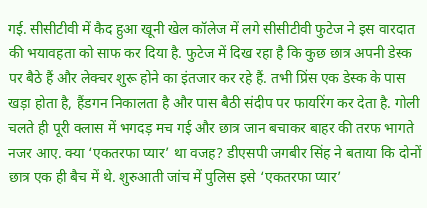गई. सीसीटीवी में कैद हुआ खूनी खेल कॉलेज में लगे सीसीटीवी फुटेज ने इस वारदात की भयावहता को साफ कर दिया है. फुटेज में दिख रहा है कि कुछ छात्र अपनी डेस्क पर बैठे हैं और लेक्चर शुरू होने का इंतजार कर रहे हैं. तभी प्रिंस एक डेस्क के पास खड़ा होता है, हैंडगन निकालता है और पास बैठी संदीप पर फायरिंग कर देता है. गोली चलते ही पूरी क्लास में भगदड़ मच गई और छात्र जान बचाकर बाहर की तरफ भागते नजर आए. क्या ‘एकतरफा प्यार’ था वजह? डीएसपी जगबीर सिंह ने बताया कि दोनों छात्र एक ही बैच में थे. शुरुआती जांच में पुलिस इसे ‘एकतरफा प्यार’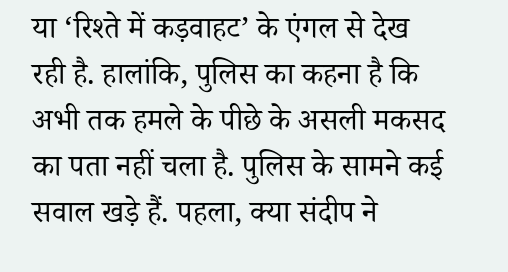या ‘रिश्ते में कड़वाहट’ के एंगल से देख रही है. हालांकि, पुलिस का कहना है कि अभी तक हमले के पीछे के असली मकसद का पता नहीं चला है. पुलिस के सामने कई सवाल खड़े हैं. पहला, क्या संदीप ने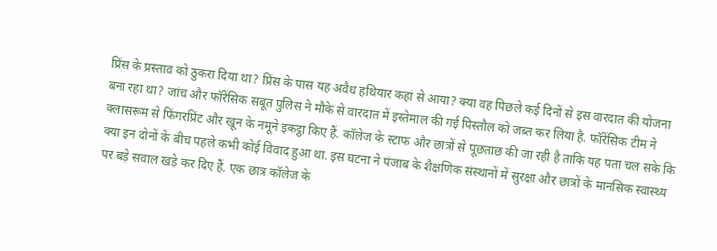प्रिंस के प्रस्ताव को ठुकरा दिया था? प्रिंस के पास यह अवैध हथियार कहां से आया? क्या वह पिछले कई दिनों से इस वारदात की योजना बना रहा था? जांच और फॉरेंसिक सबूत पुलिस ने मौके से वारदात में इस्तेमाल की गई पिस्तौल को जब्त कर लिया है. फॉरेंसिक टीम ने क्लासरूम से फिंगरप्रिंट और खून के नमूने इकट्ठा किए हैं. कॉलेज के स्टाफ और छात्रों से पूछताछ की जा रही है ताकि यह पता चल सके कि क्या इन दोनों के बीच पहले कभी कोई विवाद हुआ था. इस घटना ने पंजाब के शैक्षणिक संस्थानों में सुरक्षा और छात्रों के मानसिक स्वास्थ्य पर बड़े सवाल खड़े कर दिए हैं. एक छात्र कॉलेज के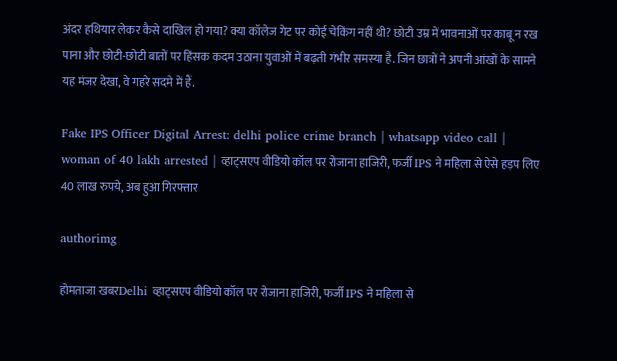अंदर हथियार लेकर कैसे दाखिल हो गया? क्या कॉलेज गेट पर कोई चेकिंग नहीं थी? छोटी उम्र में भावनाओं पर काबू न रख पाना और छोटी-छोटी बातों पर हिंसक कदम उठाना युवाओं में बढ़ती गंभीर समस्या है. जिन छात्रों ने अपनी आंखों के सामने यह मंजर देखा, वे गहरे सदमे में हैं.

Fake IPS Officer Digital Arrest: delhi police crime branch | whatsapp video call | woman of 40 lakh arrested | व्हाट्सएप वीडियो कॉल पर रोजाना हाजिरी, फर्जी IPS ने महिला से ऐसे हड़प लिए 40 लाख रुपये, अब हुआ गिरफ्तार

authorimg

होमताजा खबरDelhi व्हाट्सएप वीडियो कॉल पर रोजाना हाजिरी, फर्जी IPS ने महिला से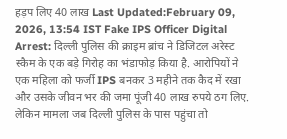हड़प लिए 40 लाख Last Updated:February 09, 2026, 13:54 IST Fake IPS Officer Digital Arrest: दिल्ली पुलिस की क्राइम ब्रांच ने डिजिटल अरेस्ट स्कैम के एक बड़े गिरोह का भंडाफोड़ किया है. आरोपियों ने एक महिला को फर्जी IPS बनकर 3 महीने तक कैद में रखा और उसके जीवन भर की जमा पूंजी 40 लाख रुपये ठग लिए. लेकिन मामला जब दिल्ली पुलिस के पास पहुंचा तो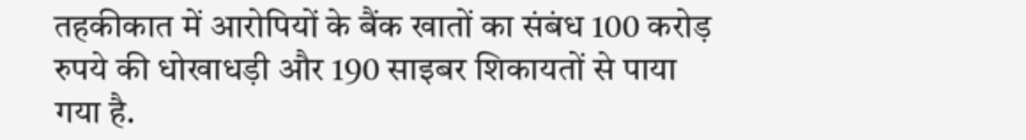तहकीकात में आरोपियों के बैंक खातों का संबंध 100 करोड़ रुपये की धोखाधड़ी और 190 साइबर शिकायतों से पाया गया है.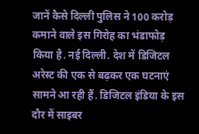जानें कैसे दिल्ली पुलिस ने 100 करोड़ कमाने वाले इस गिरोह का भंडाफोड़ किया है. नई दिल्ली. देश में डिजिटल अरेस्ट की एक से बढ़कर एक घटनाएं सामने आ रही हैं. डिजिटल इंडिया के इस दौर में साइबर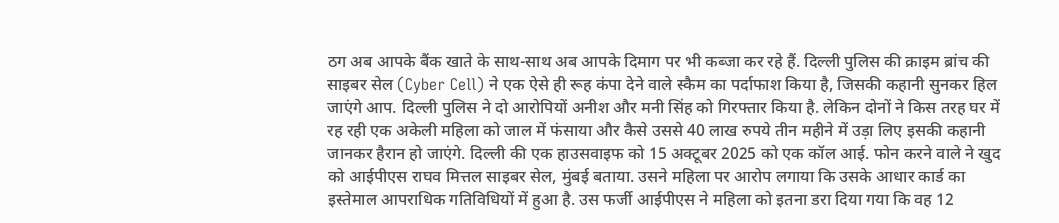ठग अब आपके बैंक खाते के साथ-साथ अब आपके दिमाग पर भी कब्जा कर रहे हैं. दिल्ली पुलिस की क्राइम ब्रांच की साइबर सेल (Cyber Cell) ने एक ऐसे ही रूह कंपा देने वाले स्कैम का पर्दाफाश किया है, जिसकी कहानी सुनकर हिल जाएंगे आप. दिल्ली पुलिस ने दो आरोपियों अनीश और मनी सिंह को गिरफ्तार किया है. लेकिन दोनों ने किस तरह घर में रह रही एक अकेली महिला को जाल में फंसाया और कैसे उससे 40 लाख रुपये तीन महीने में उड़ा लिए इसकी कहानी जानकर हैरान हो जाएंगे. दिल्ली की एक हाउसवाइफ को 15 अक्टूबर 2025 को एक कॉल आई. फोन करने वाले ने खुद को आईपीएस राघव मित्तल साइबर सेल, मुंबई बताया. उसने महिला पर आरोप लगाया कि उसके आधार कार्ड का इस्तेमाल आपराधिक गतिविधियों में हुआ है. उस फर्जी आईपीएस ने महिला को इतना डरा दिया गया कि वह 12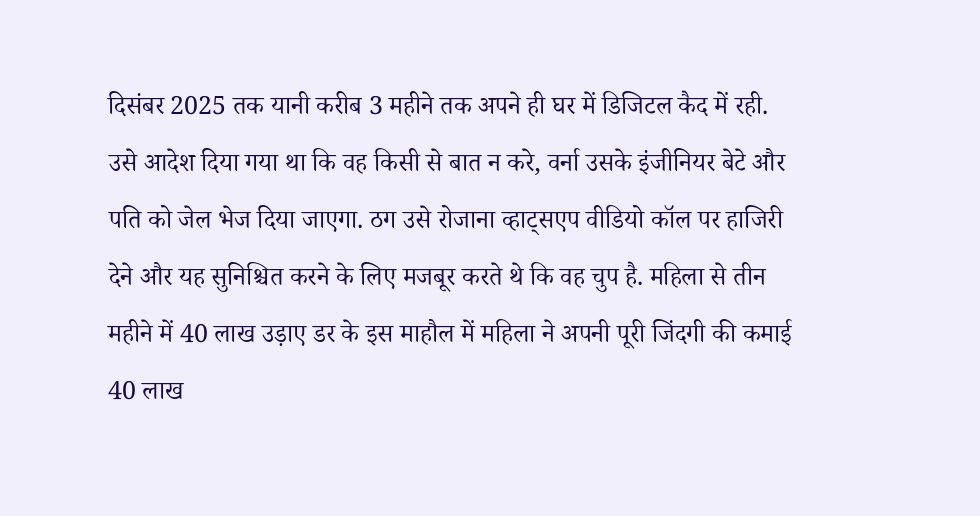दिसंबर 2025 तक यानी करीब 3 महीने तक अपने ही घर में डिजिटल कैद में रही. उसे आदेश दिया गया था कि वह किसी से बात न करे, वर्ना उसके इंजीनियर बेटे और पति को जेल भेज दिया जाएगा. ठग उसे रोजाना व्हाट्सएप वीडियो कॉल पर हाजिरी देने और यह सुनिश्चित करने के लिए मजबूर करते थे कि वह चुप है. महिला से तीन महीने में 40 लाख उड़ाए डर के इस माहौल में महिला ने अपनी पूरी जिंदगी की कमाई 40 लाख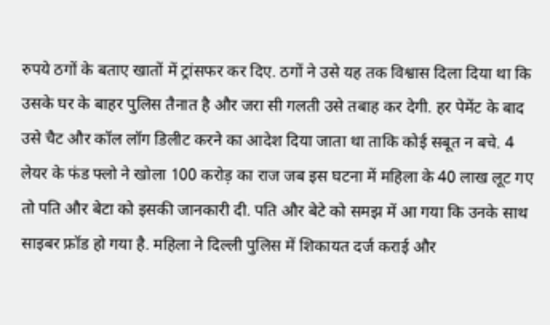रुपये ठगों के बताए खातों में ट्रांसफर कर दिए. ठगों ने उसे यह तक विश्वास दिला दिया था कि उसके घर के बाहर पुलिस तैनात है और जरा सी गलती उसे तबाह कर देगी. हर पेमेंट के बाद उसे चैट और कॉल लॉग डिलीट करने का आदेश दिया जाता था ताकि कोई सबूत न बचे. 4 लेयर के फंड फ्लो ने खोला 100 करोड़ का राज जब इस घटना में महिला के 40 लाख लूट गए तो पति और बेटा को इसकी जानकारी दी. पति और बेटे को समझ में आ गया कि उनके साथ साइबर फ्रॉड हो गया है. महिला ने दिल्ली पुलिस में शिकायत दर्ज कराई और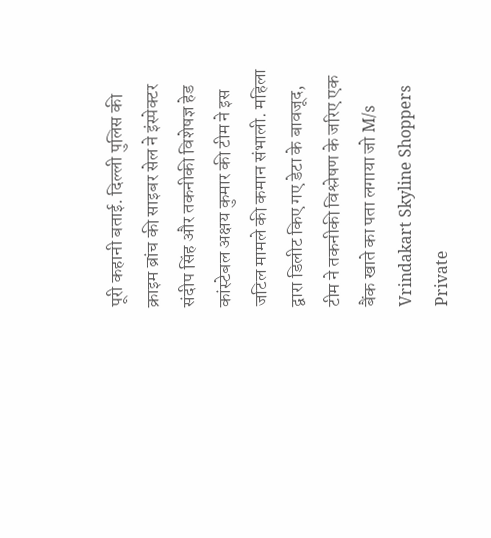पूरी कहानी बताई. दिल्ली पुलिस की क्राइम ब्रांच की साइबर सेल ने इंस्पेक्टर संदीप सिंह और तकनीकी विशेषज्ञ हेड कांस्टेबल अक्षय कुमार की टीम ने इस जटिल मामले की कमान संभाली. महिला द्वारा डिलीट किए गए डेटा के बावजूद, टीम ने तकनीकी विश्लेषण के जरिए एक बैंक खाते का पता लगाया जो M/s Vrindakart Skyline Shoppers Private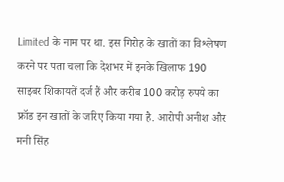Limited के नाम पर था. इस गिरोह के खातों का विश्लेषण करने पर पता चला कि देशभर में इनके खिलाफ 190 साइबर शिकायतें दर्ज हैं और करीब 100 करोड़ रुपये का फ्रॉड इन खातों के जरिए किया गया है. आरोपी अनीश और मनी सिंह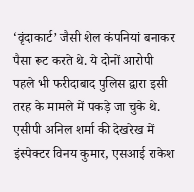‘वृंदाकार्ट’ जैसी शेल कंपनियां बनाकर पैसा रूट करते थे. ये दोनों आरोपी पहले भी फरीदाबाद पुलिस द्वारा इसी तरह के मामले में पकड़े जा चुके थे. एसीपी अनिल शर्मा की देखरेख में इंस्पेक्टर विनय कुमार, एसआई राकेश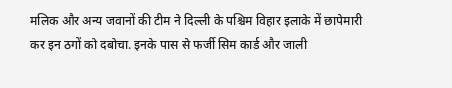मलिक और अन्य जवानों की टीम ने दिल्ली के पश्चिम विहार इलाके में छापेमारी कर इन ठगों को दबोचा. इनके पास से फर्जी सिम कार्ड और जाली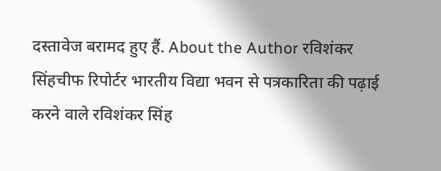दस्तावेज बरामद हुए हैं. About the Author रविशंकर सिंहचीफ रिपोर्टर भारतीय विद्या भवन से पत्रकारिता की पढ़ाई करने वाले रविशंकर सिंह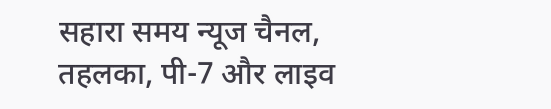सहारा समय न्यूज चैनल, तहलका, पी-7 और लाइव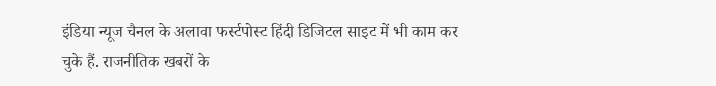इंडिया न्यूज चैनल के अलावा फर्स्टपोस्ट हिंदी डिजिटल साइट में भी काम कर चुके हैं. राजनीतिक खबरों के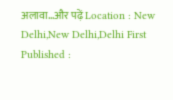अलावा…और पढ़ें Location : New Delhi,New Delhi,Delhi First Published :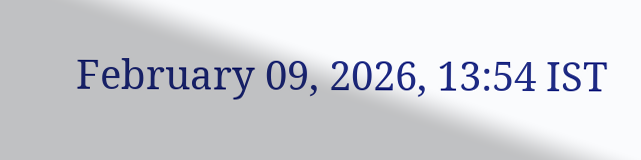February 09, 2026, 13:54 IST